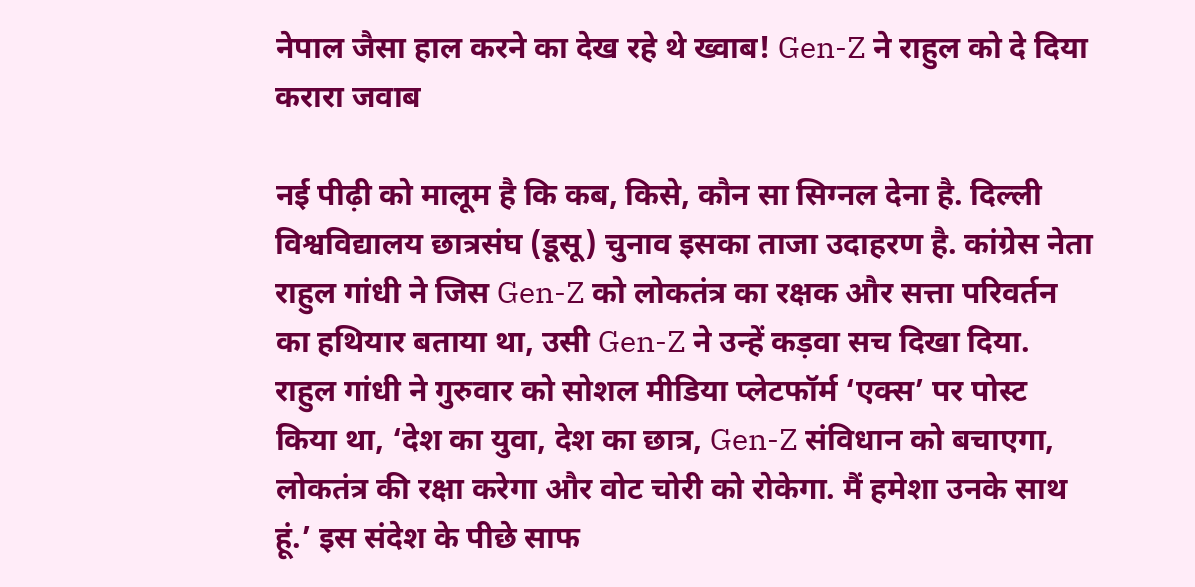नेपाल जैसा हाल करने का देख रहे थे ख्वाब! Gen-Z ने राहुल को दे दिया करारा जवाब

नई पीढ़ी को मालूम है कि कब, किसे, कौन सा सिग्नल देना है. दिल्ली विश्वविद्यालय छात्रसंघ (डूसू) चुनाव इसका ताजा उदाहरण है. कांग्रेस नेता राहुल गांधी ने जिस Gen-Z को लोकतंत्र का रक्षक और सत्ता परिवर्तन का हथियार बताया था, उसी Gen-Z ने उन्हें कड़वा सच दिखा दिया. राहुल गांधी ने गुरुवार को सोशल मीडिया प्लेटफॉर्म ‘एक्स’ पर पोस्ट किया था, ‘देश का युवा, देश का छात्र, Gen-Z संविधान को बचाएगा, लोकतंत्र की रक्षा करेगा और वोट चोरी को रोकेगा. मैं हमेशा उनके साथ हूं.’ इस संदेश के पीछे साफ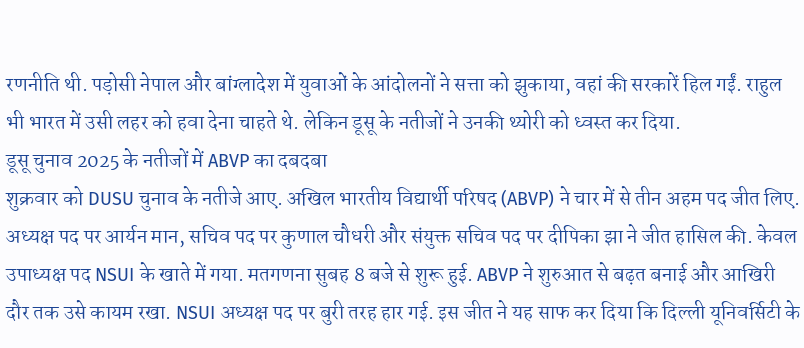रणनीति थी. पड़ोसी नेपाल और बांग्लादेश में युवाओं के आंदोलनों ने सत्ता को झुकाया, वहां की सरकारें हिल गईं. राहुल भी भारत में उसी लहर को हवा देना चाहते थे. लेकिन डूसू के नतीजों ने उनकी थ्योरी को ध्वस्त कर दिया.
डूसू चुनाव 2025 के नतीजों में ABVP का दबदबा
शुक्रवार को DUSU चुनाव के नतीजे आए. अखिल भारतीय विद्यार्थी परिषद (ABVP) ने चार में से तीन अहम पद जीत लिए. अध्यक्ष पद पर आर्यन मान, सचिव पद पर कुणाल चौधरी और संयुक्त सचिव पद पर दीपिका झा ने जीत हासिल की. केवल उपाध्यक्ष पद NSUI के खाते में गया. मतगणना सुबह 8 बजे से शुरू हुई. ABVP ने शुरुआत से बढ़त बनाई और आखिरी दौर तक उसे कायम रखा. NSUI अध्यक्ष पद पर बुरी तरह हार गई. इस जीत ने यह साफ कर दिया कि दिल्ली यूनिवर्सिटी के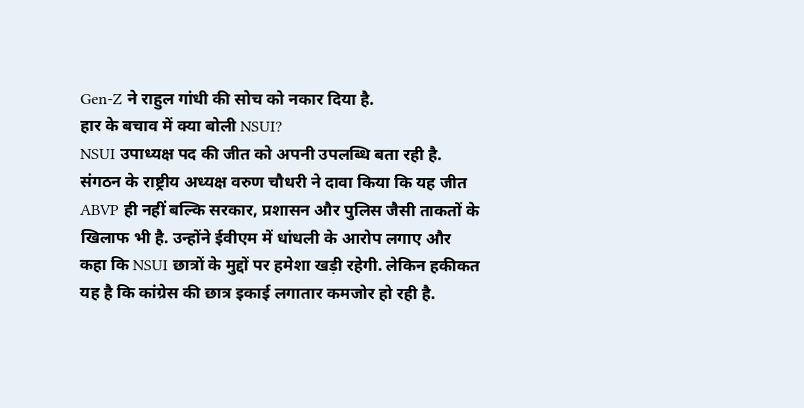Gen-Z ने राहुल गांधी की सोच को नकार दिया है.
हार के बचाव में क्या बोली NSUI?
NSUI उपाध्यक्ष पद की जीत को अपनी उपलब्धि बता रही है. संगठन के राष्ट्रीय अध्यक्ष वरुण चौधरी ने दावा किया कि यह जीत ABVP ही नहीं बल्कि सरकार, प्रशासन और पुलिस जैसी ताकतों के खिलाफ भी है. उन्होंने ईवीएम में धांधली के आरोप लगाए और कहा कि NSUI छात्रों के मुद्दों पर हमेशा खड़ी रहेगी. लेकिन हकीकत यह है कि कांग्रेस की छात्र इकाई लगातार कमजोर हो रही है.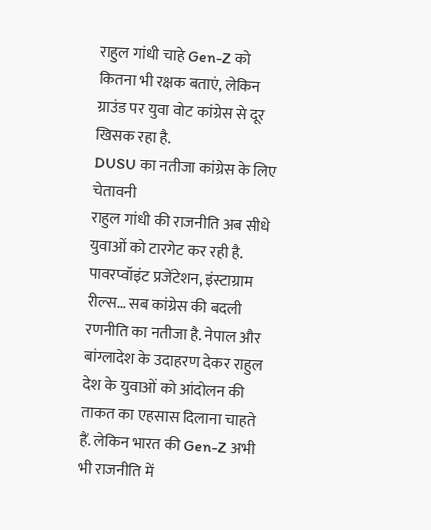राहुल गांधी चाहे Gen-Z को कितना भी रक्षक बताएं, लेकिन ग्राउंड पर युवा वोट कांग्रेस से दूर खिसक रहा है.
DUSU का नतीजा कांग्रेस के लिए चेतावनी
राहुल गांधी की राजनीति अब सीधे युवाओं को टारगेट कर रही है. पावरप्वॉइंट प्रजेंटेशन, इंस्टाग्राम रील्स… सब कांग्रेस की बदली रणनीति का नतीजा है. नेपाल और बांग्लादेश के उदाहरण देकर राहुल देश के युवाओं को आंदोलन की ताकत का एहसास दिलाना चाहते हैं. लेकिन भारत की Gen-Z अभी भी राजनीति में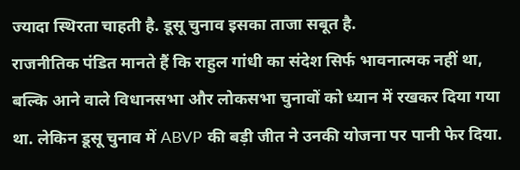ज्यादा स्थिरता चाहती है. डूसू चुनाव इसका ताजा सबूत है.
राजनीतिक पंडित मानते हैं कि राहुल गांधी का संदेश सिर्फ भावनात्मक नहीं था, बल्कि आने वाले विधानसभा और लोकसभा चुनावों को ध्यान में रखकर दिया गया था. लेकिन डूसू चुनाव में ABVP की बड़ी जीत ने उनकी योजना पर पानी फेर दिया.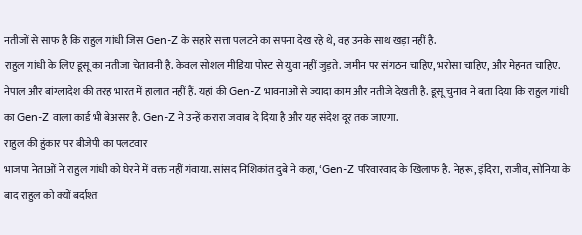नतीजों से साफ है कि राहुल गांधी जिस Gen-Z के सहारे सत्ता पलटने का सपना देख रहे थे, वह उनके साथ खड़ा नहीं है.
राहुल गांधी के लिए डूसू का नतीजा चेतावनी है. केवल सोशल मीडिया पोस्ट से युवा नहीं जुड़ते. जमीन पर संगठन चाहिए, भरोसा चाहिए, और मेहनत चाहिए. नेपाल और बांग्लादेश की तरह भारत में हालात नहीं हैं. यहां की Gen-Z भावनाओं से ज्यादा काम और नतीजे देखती है. डूसू चुनाव ने बता दिया कि राहुल गांधी का Gen-Z वाला कार्ड भी बेअसर है. Gen-Z ने उन्हें करारा जवाब दे दिया है और यह संदेश दूर तक जाएगा.
राहुल की हुंकार पर बीजेपी का पलटवार
भाजपा नेताओं ने राहुल गांधी को घेरने में वक्त नहीं गंवाया. सांसद निशिकांत दुबे ने कहा, ‘Gen-Z परिवारवाद के खिलाफ है. नेहरू, इंदिरा, राजीव, सोनिया के बाद राहुल को क्यों बर्दाश्त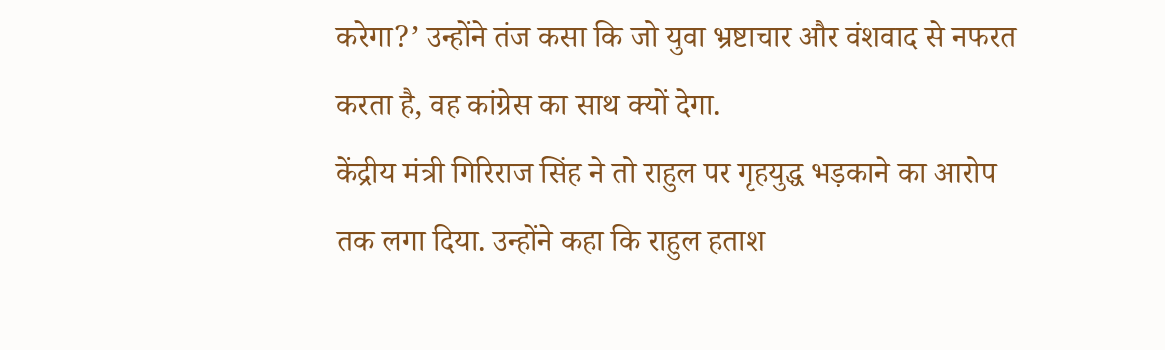करेगा?’ उन्होंने तंज कसा कि जो युवा भ्रष्टाचार और वंशवाद से नफरत करता है, वह कांग्रेस का साथ क्यों देगा.
केंद्रीय मंत्री गिरिराज सिंह ने तो राहुल पर गृहयुद्ध भड़काने का आरोप तक लगा दिया. उन्होंने कहा कि राहुल हताश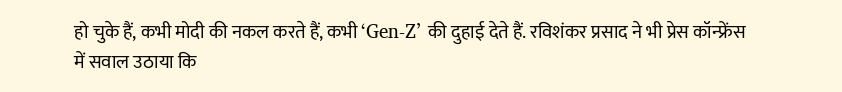हो चुके हैं, कभी मोदी की नकल करते हैं, कभी ‘Gen-Z’ की दुहाई देते हैं. रविशंकर प्रसाद ने भी प्रेस कॉन्फ्रेंस में सवाल उठाया कि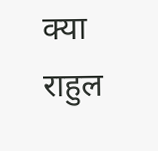क्या राहुल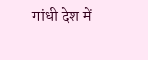गांधी देश में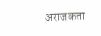अराजकता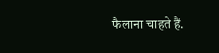फैलाना चाहते हैं.